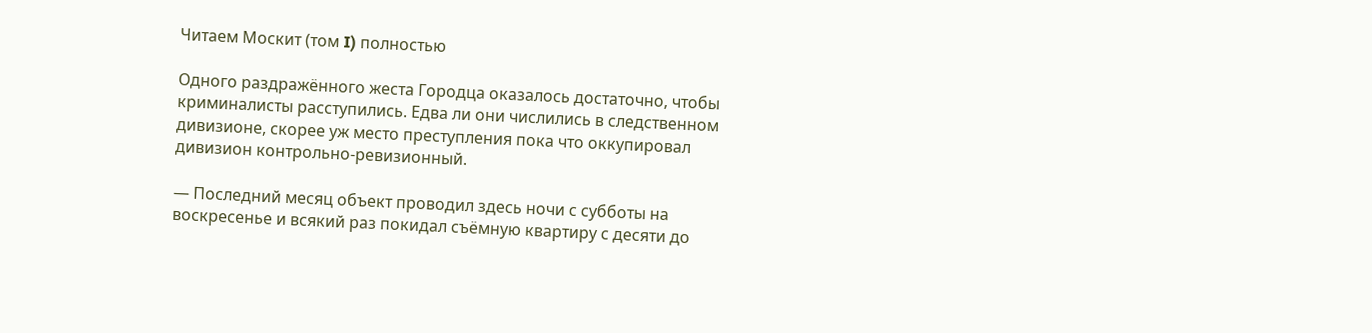Читаем Москит (том I) полностью

Одного раздражённого жеста Городца оказалось достаточно, чтобы криминалисты расступились. Едва ли они числились в следственном дивизионе, скорее уж место преступления пока что оккупировал дивизион контрольно-ревизионный.

— Последний месяц объект проводил здесь ночи с субботы на воскресенье и всякий раз покидал съёмную квартиру с десяти до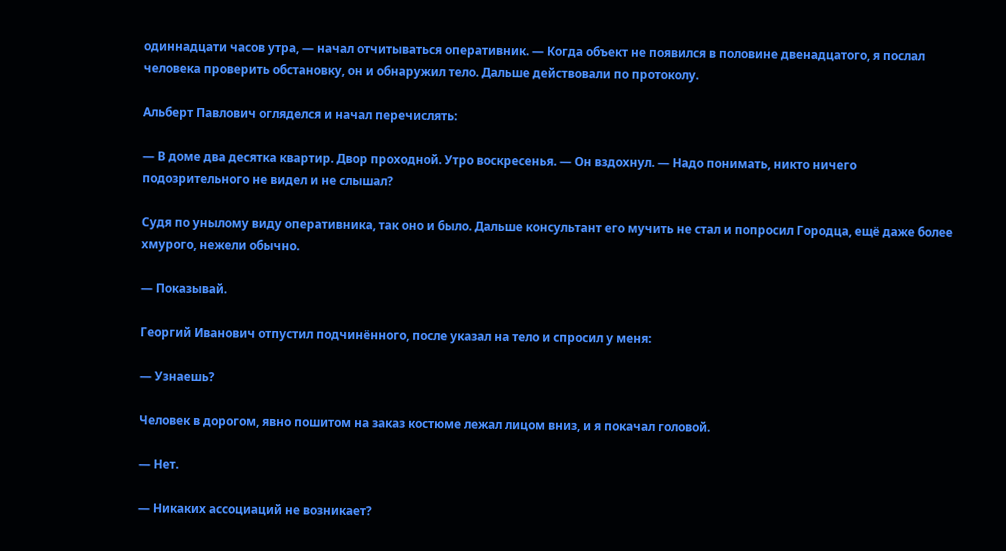одиннадцати часов утра, — начал отчитываться оперативник. — Когда объект не появился в половине двенадцатого, я послал человека проверить обстановку, он и обнаружил тело. Дальше действовали по протоколу.

Альберт Павлович огляделся и начал перечислять:

— В доме два десятка квартир. Двор проходной. Утро воскресенья. — Он вздохнул. — Надо понимать, никто ничего подозрительного не видел и не слышал?

Судя по унылому виду оперативника, так оно и было. Дальше консультант его мучить не стал и попросил Городца, ещё даже более хмурого, нежели обычно.

— Показывай.

Георгий Иванович отпустил подчинённого, после указал на тело и спросил у меня:

— Узнаешь?

Человек в дорогом, явно пошитом на заказ костюме лежал лицом вниз, и я покачал головой.

— Нет.

— Никаких ассоциаций не возникает?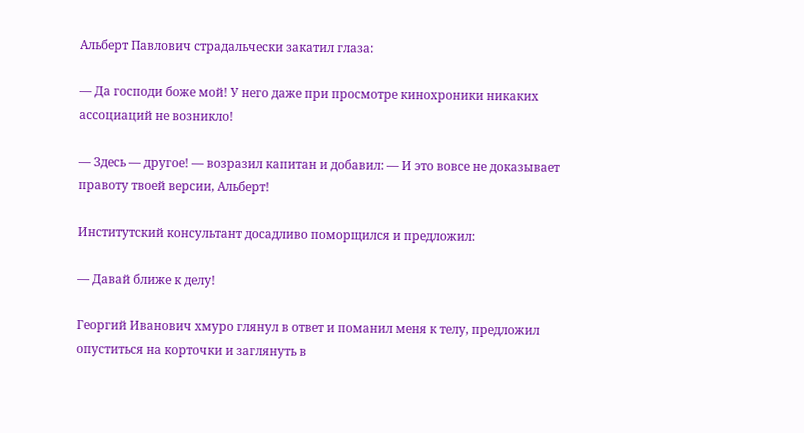Альберт Павлович страдальчески закатил глаза:

— Да господи боже мой! У него даже при просмотре кинохроники никаких ассоциаций не возникло!

— Здесь — другое! — возразил капитан и добавил: — И это вовсе не доказывает правоту твоей версии, Альберт!

Институтский консультант досадливо поморщился и предложил:

— Давай ближе к делу!

Георгий Иванович хмуро глянул в ответ и поманил меня к телу, предложил опуститься на корточки и заглянуть в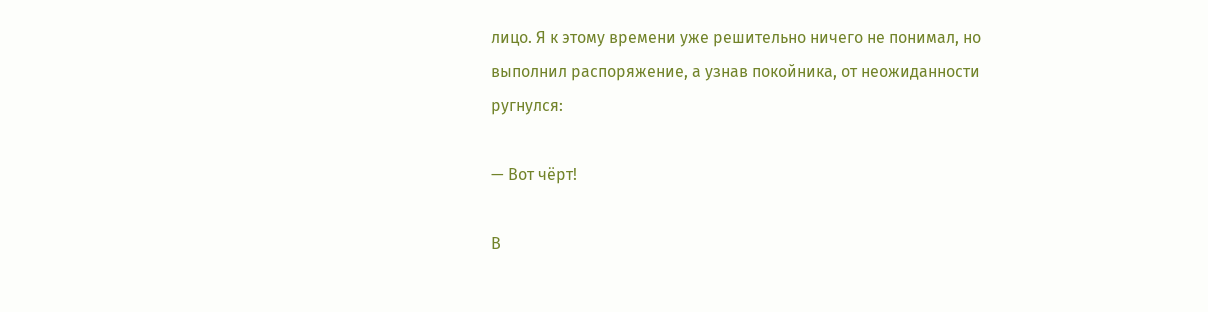лицо. Я к этому времени уже решительно ничего не понимал, но выполнил распоряжение, а узнав покойника, от неожиданности ругнулся:

— Вот чёрт!

В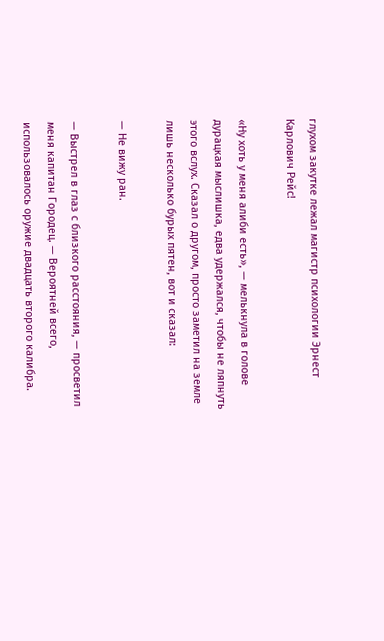глухом закутке лежал магистр психологии Эрнест Карлович Рейс!

«Ну хоть у меня алиби есть», — мелькнула в голове дурацкая мыслишка, едва удержался, чтобы не ляпнуть этого вслух. Сказал о другом, просто заметил на земле лишь несколько бурых пятен, вот и сказал:

— Не вижу ран.

— Выстрел в глаз с близкого расстояния, — просветил меня капитан Городец. — Вероятней всего, использовалось оружие двадцать второго калибра.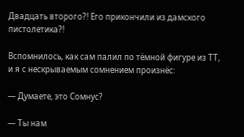Двадцать второго?! Его прикончили из дамского пистолетика?!

Вспомнилось, как сам палил по тёмной фигуре из ТТ, и я с нескрываемым сомнением произнёс:

— Думаете, это Сомнус?

— Ты нам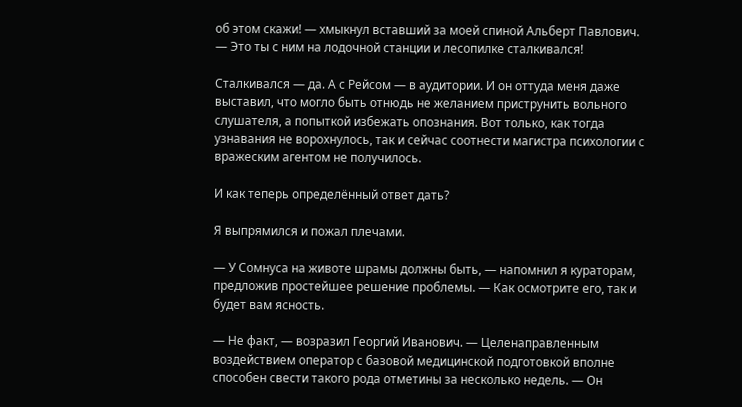об этом скажи! — хмыкнул вставший за моей спиной Альберт Павлович. — Это ты с ним на лодочной станции и лесопилке сталкивался!

Сталкивался — да. А с Рейсом — в аудитории. И он оттуда меня даже выставил, что могло быть отнюдь не желанием приструнить вольного слушателя, а попыткой избежать опознания. Вот только, как тогда узнавания не ворохнулось, так и сейчас соотнести магистра психологии с вражеским агентом не получилось.

И как теперь определённый ответ дать?

Я выпрямился и пожал плечами.

— У Сомнуса на животе шрамы должны быть, — напомнил я кураторам, предложив простейшее решение проблемы. — Как осмотрите его, так и будет вам ясность.

— Не факт, — возразил Георгий Иванович. — Целенаправленным воздействием оператор с базовой медицинской подготовкой вполне способен свести такого рода отметины за несколько недель. — Он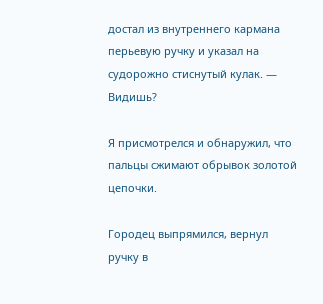достал из внутреннего кармана перьевую ручку и указал на судорожно стиснутый кулак. — Видишь?

Я присмотрелся и обнаружил, что пальцы сжимают обрывок золотой цепочки.

Городец выпрямился, вернул ручку в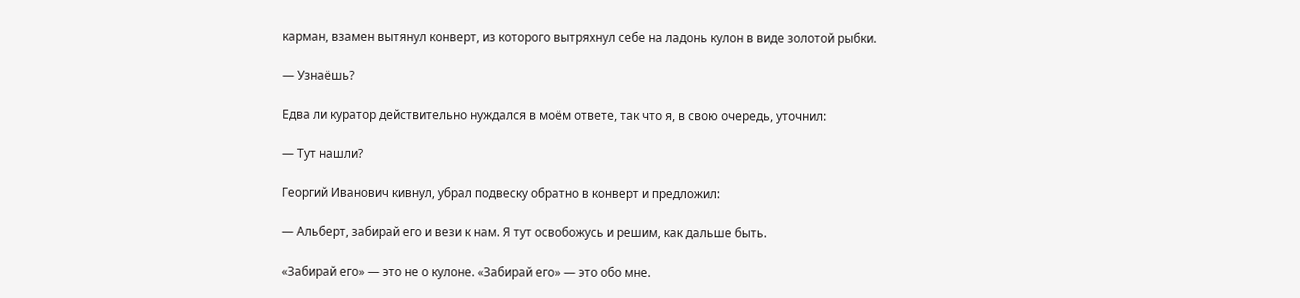карман, взамен вытянул конверт, из которого вытряхнул себе на ладонь кулон в виде золотой рыбки.

— Узнаёшь?

Едва ли куратор действительно нуждался в моём ответе, так что я, в свою очередь, уточнил:

— Тут нашли?

Георгий Иванович кивнул, убрал подвеску обратно в конверт и предложил:

— Альберт, забирай его и вези к нам. Я тут освобожусь и решим, как дальше быть.

«Забирай его» — это не о кулоне. «Забирай его» — это обо мне.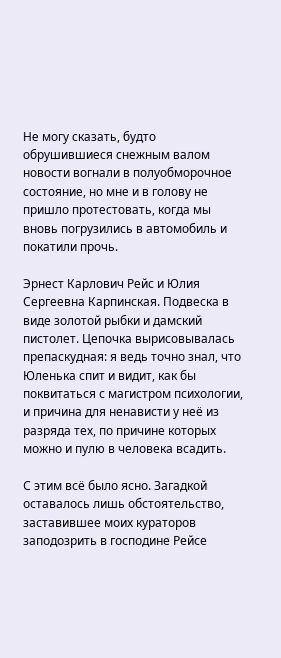Не могу сказать, будто обрушившиеся снежным валом новости вогнали в полуобморочное состояние, но мне и в голову не пришло протестовать, когда мы вновь погрузились в автомобиль и покатили прочь.

Эрнест Карлович Рейс и Юлия Сергеевна Карпинская. Подвеска в виде золотой рыбки и дамский пистолет. Цепочка вырисовывалась препаскудная: я ведь точно знал, что Юленька спит и видит, как бы поквитаться с магистром психологии, и причина для ненависти у неё из разряда тех, по причине которых можно и пулю в человека всадить.

С этим всё было ясно. Загадкой оставалось лишь обстоятельство, заставившее моих кураторов заподозрить в господине Рейсе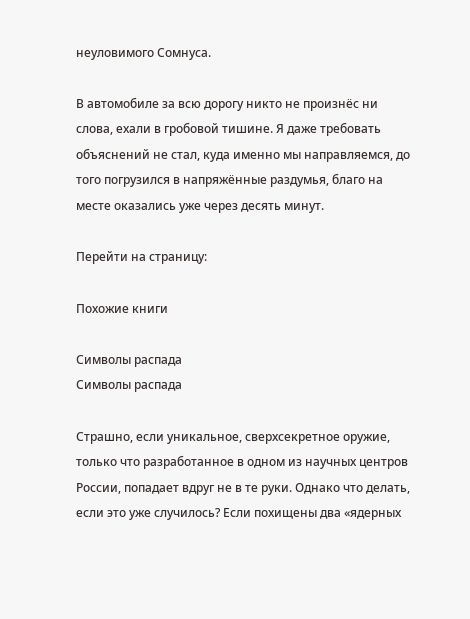неуловимого Сомнуса.

В автомобиле за всю дорогу никто не произнёс ни слова, ехали в гробовой тишине. Я даже требовать объяснений не стал, куда именно мы направляемся, до того погрузился в напряжённые раздумья, благо на месте оказались уже через десять минут.

Перейти на страницу:

Похожие книги

Символы распада
Символы распада

Страшно, если уникальное, сверхсекретное оружие, только что разработанное в одном из научных центров России, попадает вдруг не в те руки. Однако что делать, если это уже случилось? Если похищены два «ядерных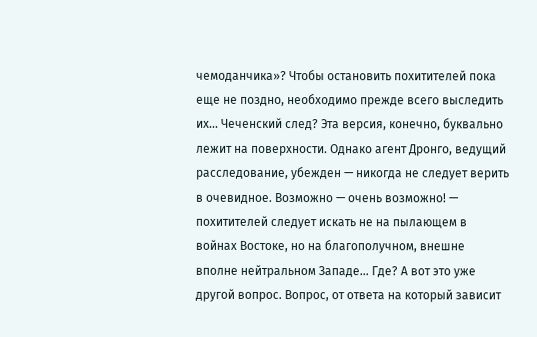чемоданчика»? Чтобы остановить похитителей пока еще не поздно, необходимо прежде всего выследить их… Чеченский след? Эта версия, конечно, буквально лежит на поверхности. Однако агент Дронго, ведущий расследование, убежден — никогда не следует верить в очевидное. Возможно — очень возможно! — похитителей следует искать не на пылающем в войнах Востоке, но на благополучном, внешне вполне нейтральном Западе… Где? А вот это уже другой вопрос. Вопрос, от ответа на который зависит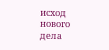исход нового дела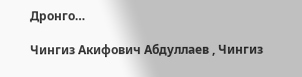Дронго…

Чингиз Акифович Абдуллаев , Чингиз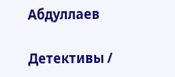Абдуллаев

Детективы /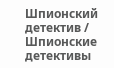Шпионский детектив / Шпионские детективы